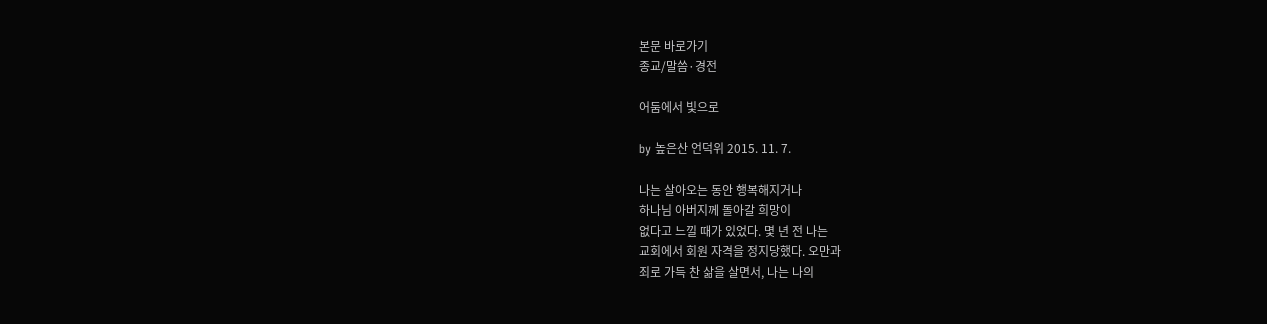본문 바로가기
종교/말씀·경전

어둠에서 빛으로

by 높은산 언덕위 2015. 11. 7.

나는 살아오는 동안 행복해지거나
하나님 아버지께 돌아갈 희망이
없다고 느낄 때가 있었다. 몇 년 전 나는
교회에서 회원 자격을 정지당했다. 오만과
죄로 가득 찬 삶을 살면서, 나는 나의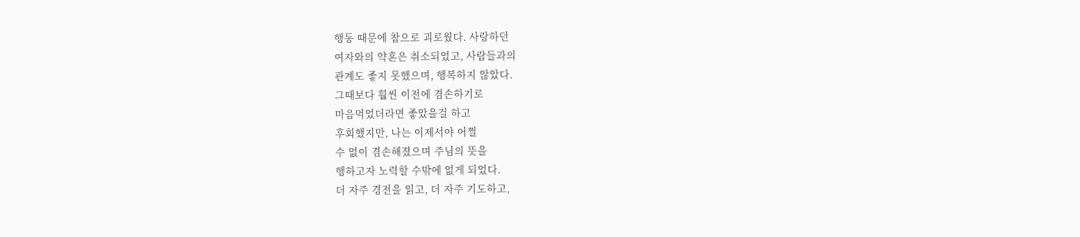행동 때문에 참으로 괴로웠다. 사랑하던
여자와의 약혼은 취소되었고, 사람들과의
관계도 좋지 못했으며, 행복하지 않았다.
그때보다 훨씬 이전에 겸손하기로
마음먹었더라면 좋았을걸 하고
후회했지만, 나는 이제서야 어쩔
수 없이 겸손해졌으며 주님의 뜻을
행하고자 노력할 수밖에 없게 되었다.
더 자주 경전을 읽고, 더 자주 기도하고,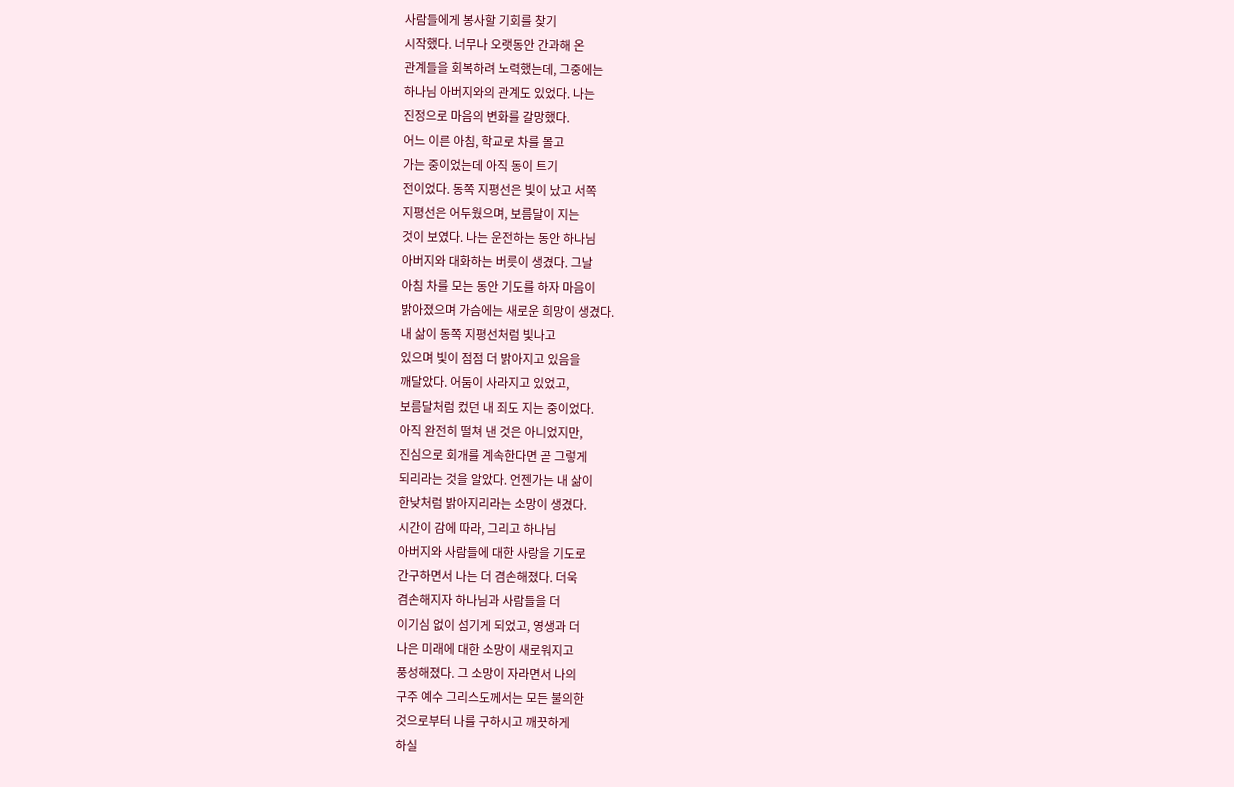사람들에게 봉사할 기회를 찾기
시작했다. 너무나 오랫동안 간과해 온
관계들을 회복하려 노력했는데, 그중에는
하나님 아버지와의 관계도 있었다. 나는
진정으로 마음의 변화를 갈망했다.
어느 이른 아침, 학교로 차를 몰고
가는 중이었는데 아직 동이 트기
전이었다. 동쪽 지평선은 빛이 났고 서쪽
지평선은 어두웠으며, 보름달이 지는
것이 보였다. 나는 운전하는 동안 하나님
아버지와 대화하는 버릇이 생겼다. 그날
아침 차를 모는 동안 기도를 하자 마음이
밝아졌으며 가슴에는 새로운 희망이 생겼다.
내 삶이 동쪽 지평선처럼 빛나고
있으며 빛이 점점 더 밝아지고 있음을
깨달았다. 어둠이 사라지고 있었고,
보름달처럼 컸던 내 죄도 지는 중이었다.
아직 완전히 떨쳐 낸 것은 아니었지만,
진심으로 회개를 계속한다면 곧 그렇게
되리라는 것을 알았다. 언젠가는 내 삶이
한낮처럼 밝아지리라는 소망이 생겼다.
시간이 감에 따라, 그리고 하나님
아버지와 사람들에 대한 사랑을 기도로
간구하면서 나는 더 겸손해졌다. 더욱
겸손해지자 하나님과 사람들을 더
이기심 없이 섬기게 되었고, 영생과 더
나은 미래에 대한 소망이 새로워지고
풍성해졌다. 그 소망이 자라면서 나의
구주 예수 그리스도께서는 모든 불의한
것으로부터 나를 구하시고 깨끗하게
하실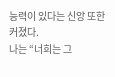능력이 있다는 신앙 또한 커졌다.
나는 “너희는 그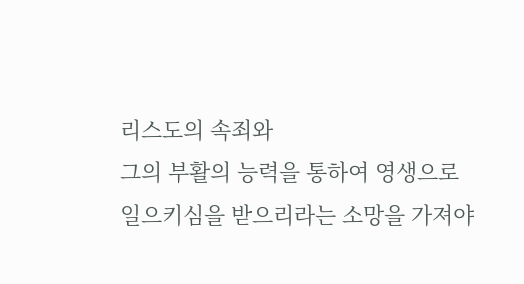리스도의 속죄와
그의 부활의 능력을 통하여 영생으로
일으키심을 받으리라는 소망을 가져야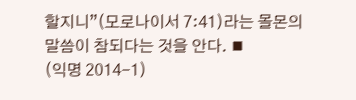할지니”(모로나이서 7:41)라는 몰몬의
말씀이 참되다는 것을 안다. ◼
(익명 2014-1)